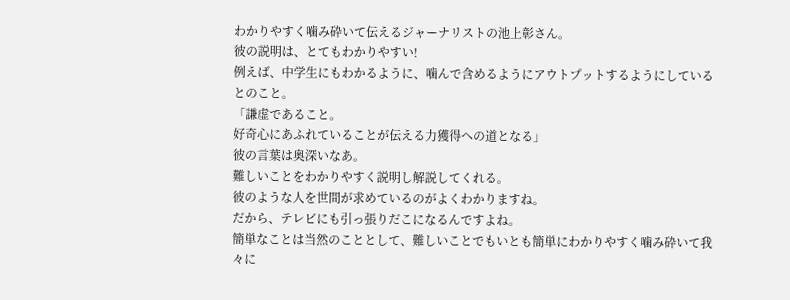わかりやすく噛み砕いて伝えるジャーナリストの池上彰さん。
彼の説明は、とてもわかりやすい!
例えば、中学生にもわかるように、噛んで含めるようにアウトプットするようにしているとのこと。
「謙虚であること。
好奇心にあふれていることが伝える力獲得への道となる」
彼の言葉は奥深いなあ。
難しいことをわかりやすく説明し解説してくれる。
彼のような人を世間が求めているのがよくわかりますね。
だから、テレビにも引っ張りだこになるんですよね。
簡単なことは当然のこととして、難しいことでもいとも簡単にわかりやすく噛み砕いて我々に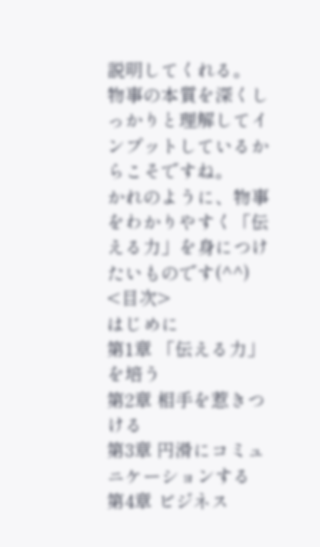説明してくれる。
物事の本質を深くしっかりと理解してインプットしているからこそですね。
かれのように、物事をわかりやすく「伝える力」を身につけたいものです(^^)
<目次>
はじめに
第1章 「伝える力」を培う
第2章 相手を惹きつける
第3章 円滑にコミュニケーションする
第4章 ビジネス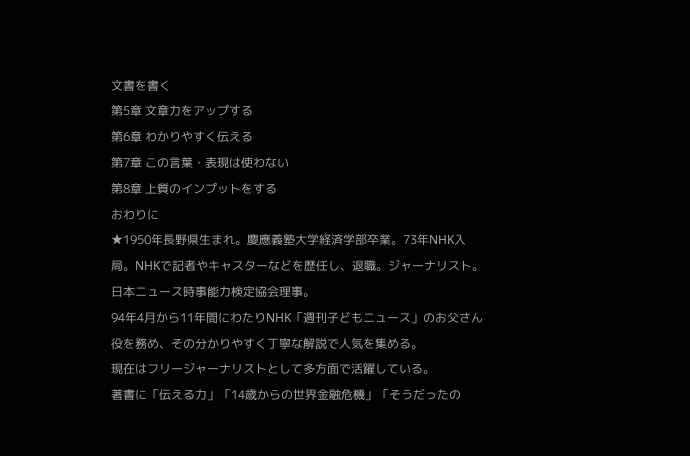文書を書く
第5章 文章力をアップする
第6章 わかりやすく伝える
第7章 この言葉・表現は使わない
第8章 上質のインプットをする
おわりに
★1950年長野県生まれ。慶應義塾大学経済学部卒業。73年NHK入局。NHKで記者やキャスターなどを歴任し、退職。ジャーナリスト。日本ニュース時事能力検定協会理事。
94年4月から11年間にわたりNHK「週刊子どもニュース」のお父さん役を務め、その分かりやすく丁寧な解説で人気を集める。
現在はフリージャーナリストとして多方面で活躍している。
著書に「伝える力」「14歳からの世界金融危機」「そうだったの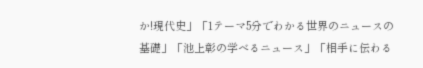か!現代史」「1テーマ5分でわかる世界のニュースの基礎」「池上彰の学べるニュース」「相手に伝わる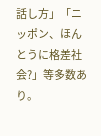話し方」「ニッポン、ほんとうに格差社会?」等多数あり。